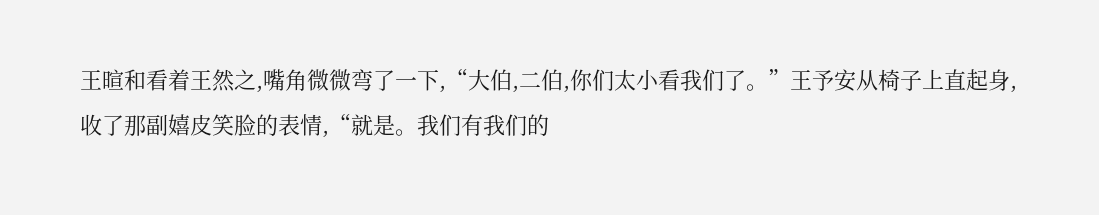王暄和看着王然之,嘴角微微弯了一下,“大伯,二伯,你们太小看我们了。”王予安从椅子上直起身,收了那副嬉皮笑脸的表情,“就是。我们有我们的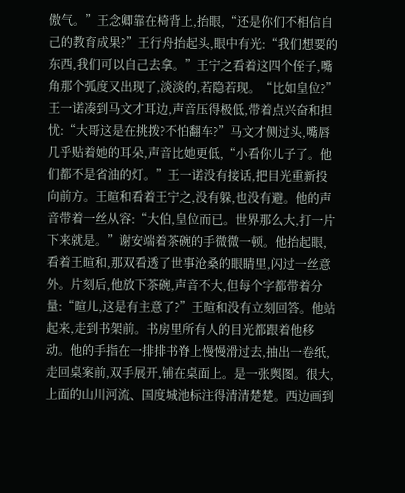傲气。”王念卿靠在椅背上,抬眼,“还是你们不相信自己的教育成果?”王行舟抬起头,眼中有光:“我们想要的东西,我们可以自己去拿。”王宁之看着这四个侄子,嘴角那个弧度又出现了,淡淡的,若隐若现。“比如皇位?”王一诺凑到马文才耳边,声音压得极低,带着点兴奋和担忧:“大哥这是在挑拨?不怕翻车?”马文才侧过头,嘴唇几乎贴着她的耳朵,声音比她更低,“小看你儿子了。他们都不是省油的灯。”王一诺没有接话,把目光重新投向前方。王暄和看着王宁之,没有躲,也没有避。他的声音带着一丝从容:“大伯,皇位而已。世界那么大,打一片下来就是。”谢安端着茶碗的手微微一顿。他抬起眼,看着王暄和,那双看透了世事沧桑的眼睛里,闪过一丝意外。片刻后,他放下茶碗,声音不大,但每个字都带着分量:“暄儿,这是有主意了?”王暄和没有立刻回答。他站起来,走到书架前。书房里所有人的目光都跟着他移动。他的手指在一排排书脊上慢慢滑过去,抽出一卷纸,走回桌案前,双手展开,铺在桌面上。是一张舆图。很大,上面的山川河流、国度城池标注得清清楚楚。西边画到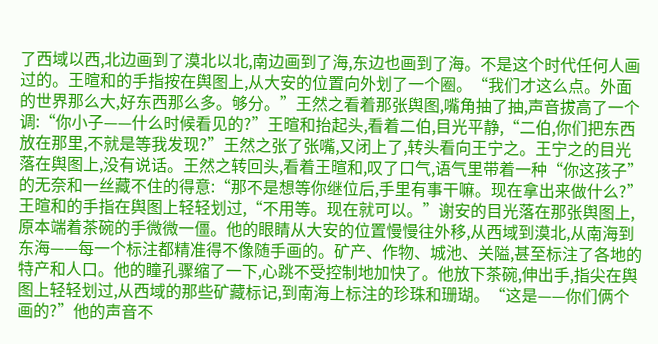了西域以西,北边画到了漠北以北,南边画到了海,东边也画到了海。不是这个时代任何人画过的。王暄和的手指按在舆图上,从大安的位置向外划了一个圈。“我们才这么点。外面的世界那么大,好东西那么多。够分。”王然之看着那张舆图,嘴角抽了抽,声音拔高了一个调:“你小子——什么时候看见的?”王暄和抬起头,看着二伯,目光平静,“二伯,你们把东西放在那里,不就是等我发现?”王然之张了张嘴,又闭上了,转头看向王宁之。王宁之的目光落在舆图上,没有说话。王然之转回头,看着王暄和,叹了口气,语气里带着一种“你这孩子”的无奈和一丝藏不住的得意:“那不是想等你继位后,手里有事干嘛。现在拿出来做什么?”王暄和的手指在舆图上轻轻划过,“不用等。现在就可以。”谢安的目光落在那张舆图上,原本端着茶碗的手微微一僵。他的眼睛从大安的位置慢慢往外移,从西域到漠北,从南海到东海——每一个标注都精准得不像随手画的。矿产、作物、城池、关隘,甚至标注了各地的特产和人口。他的瞳孔骤缩了一下,心跳不受控制地加快了。他放下茶碗,伸出手,指尖在舆图上轻轻划过,从西域的那些矿藏标记,到南海上标注的珍珠和珊瑚。“这是——你们俩个画的?”他的声音不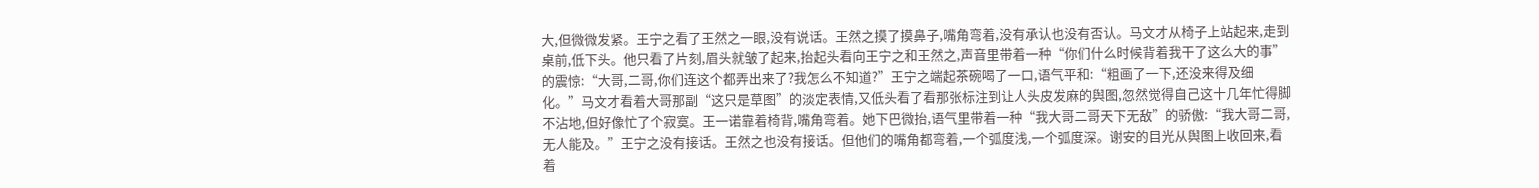大,但微微发紧。王宁之看了王然之一眼,没有说话。王然之摸了摸鼻子,嘴角弯着,没有承认也没有否认。马文才从椅子上站起来,走到桌前,低下头。他只看了片刻,眉头就皱了起来,抬起头看向王宁之和王然之,声音里带着一种“你们什么时候背着我干了这么大的事”的震惊:“大哥,二哥,你们连这个都弄出来了?我怎么不知道?”王宁之端起茶碗喝了一口,语气平和:“粗画了一下,还没来得及细化。”马文才看着大哥那副“这只是草图”的淡定表情,又低头看了看那张标注到让人头皮发麻的舆图,忽然觉得自己这十几年忙得脚不沾地,但好像忙了个寂寞。王一诺靠着椅背,嘴角弯着。她下巴微抬,语气里带着一种“我大哥二哥天下无敌”的骄傲:“我大哥二哥,无人能及。”王宁之没有接话。王然之也没有接话。但他们的嘴角都弯着,一个弧度浅,一个弧度深。谢安的目光从舆图上收回来,看着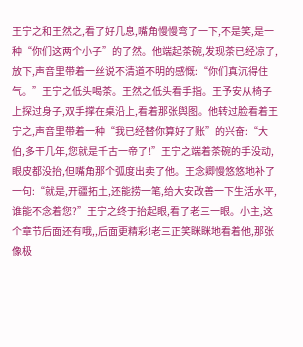王宁之和王然之,看了好几息,嘴角慢慢弯了一下,不是笑,是一种“你们这两个小子”的了然。他端起茶碗,发现茶已经凉了,放下,声音里带着一丝说不清道不明的感慨:“你们真沉得住气。”王宁之低头喝茶。王然之低头看手指。王予安从椅子上探过身子,双手撑在桌沿上,看着那张舆图。他转过脸看着王宁之,声音里带着一种“我已经替你算好了账”的兴奋:“大伯,多干几年,您就是千古一帝了!”王宁之端着茶碗的手没动,眼皮都没抬,但嘴角那个弧度出卖了他。王念卿慢悠悠地补了一句:“就是,开疆拓土,还能捞一笔,给大安改善一下生活水平,谁能不念着您?”王宁之终于抬起眼,看了老三一眼。小主,这个章节后面还有哦,,后面更精彩!老三正笑眯眯地看着他,那张像极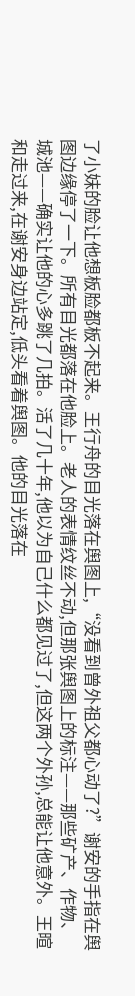了小妹的脸让他想板脸都板不起来。王行舟的目光落在舆图上,“没看到曾外祖父都心动了?”谢安的手指在舆图边缘停了一下。所有目光都落在他脸上。老人的表情纹丝不动,但那张舆图上的标注——那些矿产、作物、城池——确实让他的心多跳了几拍。活了几十年,他以为自己什么都见过了,但这两个外孙,总能让他意外。王暄和走过来,在谢安身边站定,低头看着舆图。他的目光落在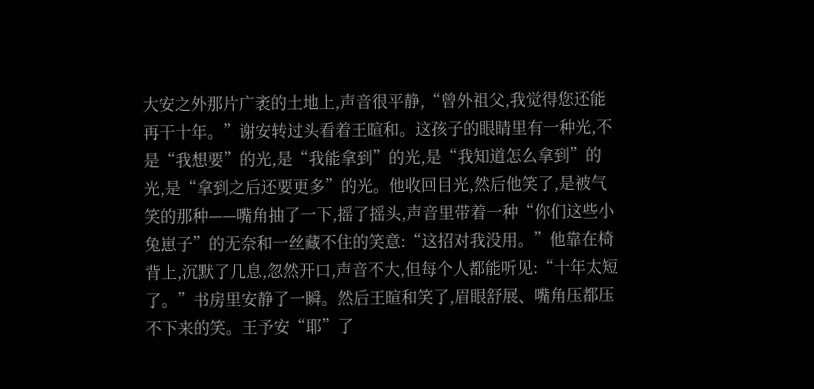大安之外那片广袤的土地上,声音很平静,“曾外祖父,我觉得您还能再干十年。”谢安转过头看着王暄和。这孩子的眼睛里有一种光,不是“我想要”的光,是“我能拿到”的光,是“我知道怎么拿到”的光,是“拿到之后还要更多”的光。他收回目光,然后他笑了,是被气笑的那种——嘴角抽了一下,摇了摇头,声音里带着一种“你们这些小兔崽子”的无奈和一丝藏不住的笑意:“这招对我没用。”他靠在椅背上,沉默了几息,忽然开口,声音不大,但每个人都能听见:“十年太短了。”书房里安静了一瞬。然后王暄和笑了,眉眼舒展、嘴角压都压不下来的笑。王予安“耶”了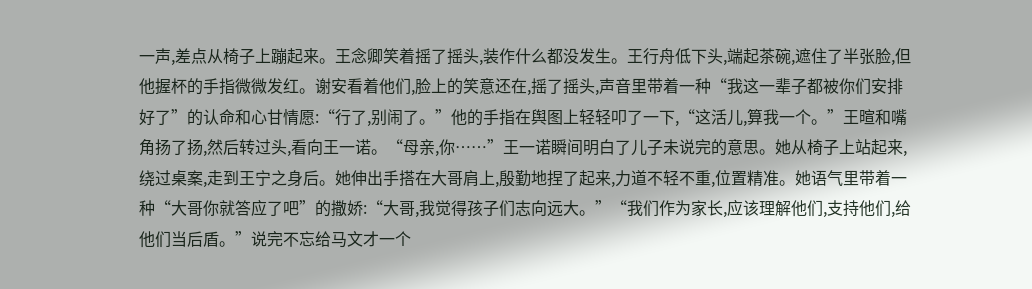一声,差点从椅子上蹦起来。王念卿笑着摇了摇头,装作什么都没发生。王行舟低下头,端起茶碗,遮住了半张脸,但他握杯的手指微微发红。谢安看着他们,脸上的笑意还在,摇了摇头,声音里带着一种“我这一辈子都被你们安排好了”的认命和心甘情愿:“行了,别闹了。”他的手指在舆图上轻轻叩了一下,“这活儿,算我一个。”王暄和嘴角扬了扬,然后转过头,看向王一诺。“母亲,你……”王一诺瞬间明白了儿子未说完的意思。她从椅子上站起来,绕过桌案,走到王宁之身后。她伸出手搭在大哥肩上,殷勤地捏了起来,力道不轻不重,位置精准。她语气里带着一种“大哥你就答应了吧”的撒娇:“大哥,我觉得孩子们志向远大。”“我们作为家长,应该理解他们,支持他们,给他们当后盾。”说完不忘给马文才一个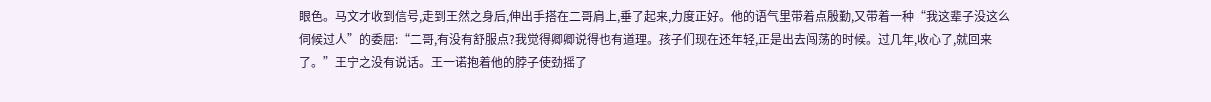眼色。马文才收到信号,走到王然之身后,伸出手搭在二哥肩上,垂了起来,力度正好。他的语气里带着点殷勤,又带着一种“我这辈子没这么伺候过人”的委屈:“二哥,有没有舒服点?我觉得卿卿说得也有道理。孩子们现在还年轻,正是出去闯荡的时候。过几年,收心了,就回来了。”王宁之没有说话。王一诺抱着他的脖子使劲摇了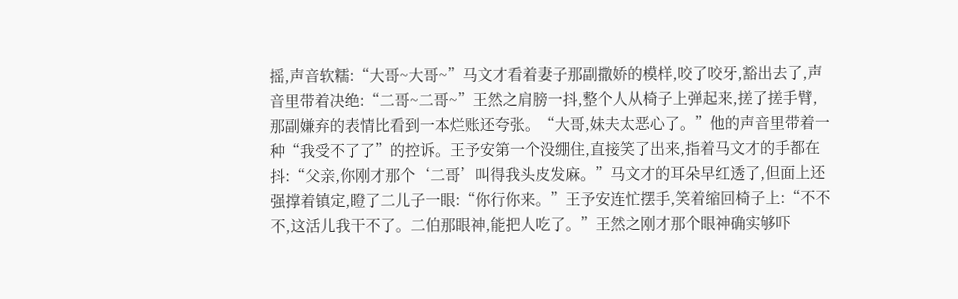摇,声音软糯:“大哥~大哥~”马文才看着妻子那副撒娇的模样,咬了咬牙,豁出去了,声音里带着决绝:“二哥~二哥~”王然之肩膀一抖,整个人从椅子上弹起来,搓了搓手臂,那副嫌弃的表情比看到一本烂账还夸张。“大哥,妹夫太恶心了。”他的声音里带着一种“我受不了了”的控诉。王予安第一个没绷住,直接笑了出来,指着马文才的手都在抖:“父亲,你刚才那个‘二哥’叫得我头皮发麻。”马文才的耳朵早红透了,但面上还强撑着镇定,瞪了二儿子一眼:“你行你来。”王予安连忙摆手,笑着缩回椅子上:“不不不,这活儿我干不了。二伯那眼神,能把人吃了。”王然之刚才那个眼神确实够吓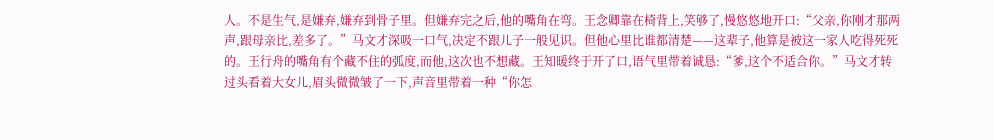人。不是生气,是嫌弃,嫌弃到骨子里。但嫌弃完之后,他的嘴角在弯。王念卿靠在椅背上,笑够了,慢悠悠地开口:“父亲,你刚才那两声,跟母亲比,差多了。”马文才深吸一口气,决定不跟儿子一般见识。但他心里比谁都清楚——这辈子,他算是被这一家人吃得死死的。王行舟的嘴角有个藏不住的弧度,而他,这次也不想藏。王知暖终于开了口,语气里带着诚恳:“爹,这个不适合你。”马文才转过头看着大女儿,眉头微微皱了一下,声音里带着一种“你怎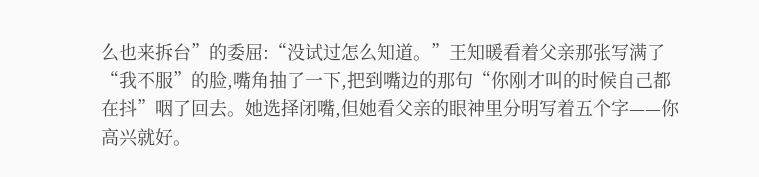么也来拆台”的委屈:“没试过怎么知道。”王知暖看着父亲那张写满了“我不服”的脸,嘴角抽了一下,把到嘴边的那句“你刚才叫的时候自己都在抖”咽了回去。她选择闭嘴,但她看父亲的眼神里分明写着五个字——你高兴就好。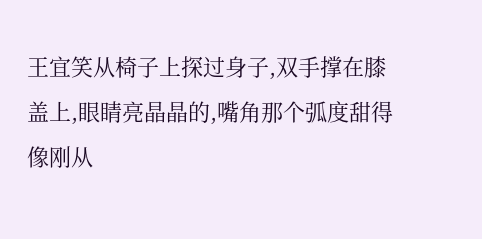王宜笑从椅子上探过身子,双手撑在膝盖上,眼睛亮晶晶的,嘴角那个弧度甜得像刚从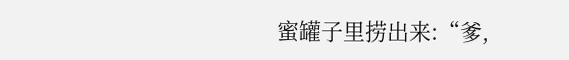蜜罐子里捞出来:“爹,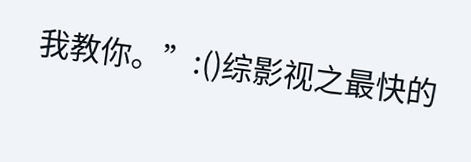我教你。”:()综影视之最快的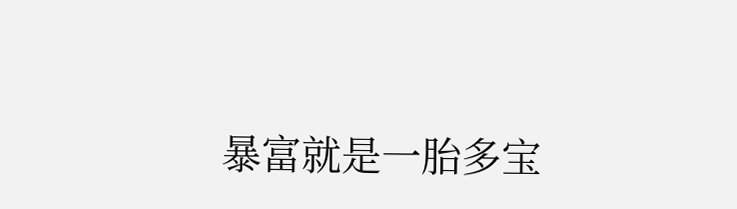暴富就是一胎多宝